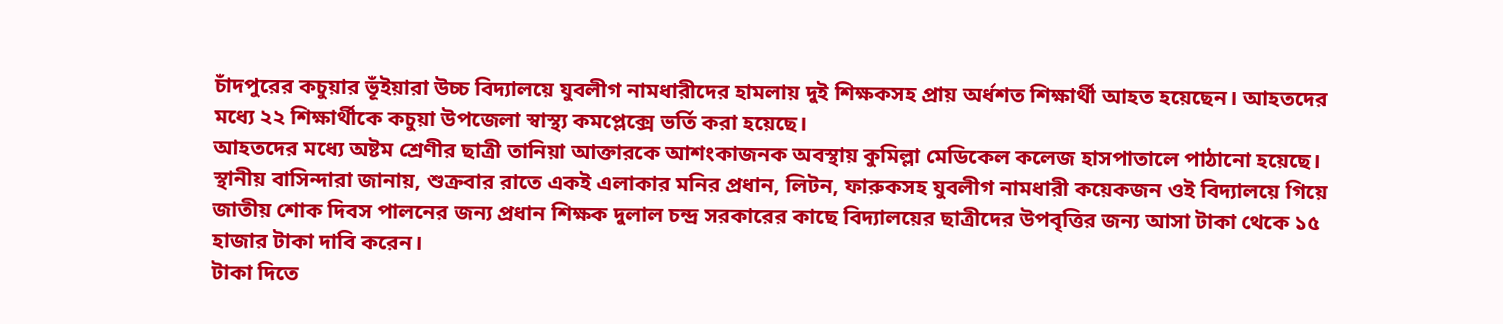চাঁদপুরের কচুয়ার ভূঁইয়ারা উচ্চ বিদ্যালয়ে যুবলীগ নামধারীদের হামলায় দুই শিক্ষকসহ প্রায় অর্ধশত শিক্ষার্থী আহত হয়েছেন। আহতদের মধ্যে ২২ শিক্ষার্থীকে কচুয়া উপজেলা স্বাস্থ্য কমপ্লেক্সে ভর্তি করা হয়েছে।
আহতদের মধ্যে অষ্টম শ্রেণীর ছাত্রী তানিয়া আক্তারকে আশংকাজনক অবস্থায় কুমিল্লা মেডিকেল কলেজ হাসপাতালে পাঠানো হয়েছে।
স্থানীয় বাসিন্দারা জানায়, শুক্রবার রাতে একই এলাকার মনির প্রধান, লিটন, ফারুকসহ যুবলীগ নামধারী কয়েকজন ওই বিদ্যালয়ে গিয়ে জাতীয় শোক দিবস পালনের জন্য প্রধান শিক্ষক দুলাল চন্দ্র সরকারের কাছে বিদ্যালয়ের ছাত্রীদের উপবৃত্তির জন্য আসা টাকা থেকে ১৫ হাজার টাকা দাবি করেন।
টাকা দিতে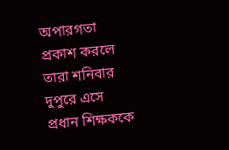অপারগতা প্রকাশ করলে তারা শনিবার দুপুরে এসে প্রধান শিক্ষককে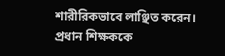শারীরিকভাবে লাঞ্ছিত করেন।
প্রধান শিক্ষককে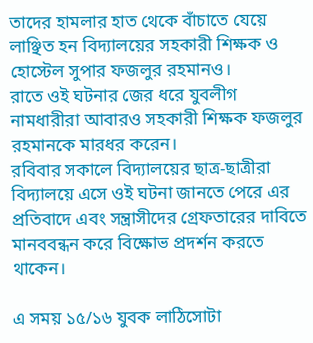তাদের হামলার হাত থেকে বাঁচাতে যেয়ে লাঞ্ছিত হন বিদ্যালয়ের সহকারী শিক্ষক ও হোস্টেল সুপার ফজলুর রহমানও।
রাতে ওই ঘটনার জের ধরে যুবলীগ নামধারীরা আবারও সহকারী শিক্ষক ফজলুর রহমানকে মারধর করেন।
রবিবার সকালে বিদ্যালয়ের ছাত্র-ছাত্রীরা বিদ্যালয়ে এসে ওই ঘটনা জানতে পেরে এর প্রতিবাদে এবং সন্ত্রাসীদের গ্রেফতারের দাবিতে মানববন্ধন করে বিক্ষোভ প্রদর্শন করতে থাকেন।

এ সময় ১৫/১৬ যুবক লাঠিসোটা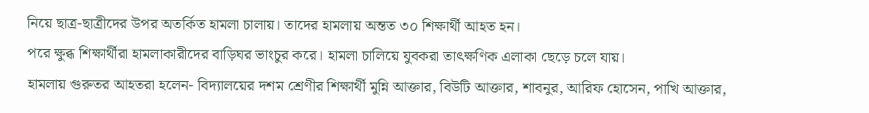নিয়ে ছাত্র-ছাত্রীদের উপর অতর্কিত হামলা চালায়। তাদের হামলায় অন্তত ৩০ শিক্ষার্থী আহত হন।
পরে ক্ষুব্ধ শিক্ষার্থীরা হামলাকারীদের বাড়িঘর ভাংচুর করে। হামলা চালিয়ে যুবকরা তাৎক্ষণিক এলাকা ছেড়ে চলে যায়।
হামলায় গুরুতর আহতরা হলেন- বিদ্যালয়ের দশম শ্রেণীর শিক্ষার্থী মুন্নি আক্তার, বিউটি আক্তার, শাবনুর, আরিফ হোসেন, পাখি আক্তার,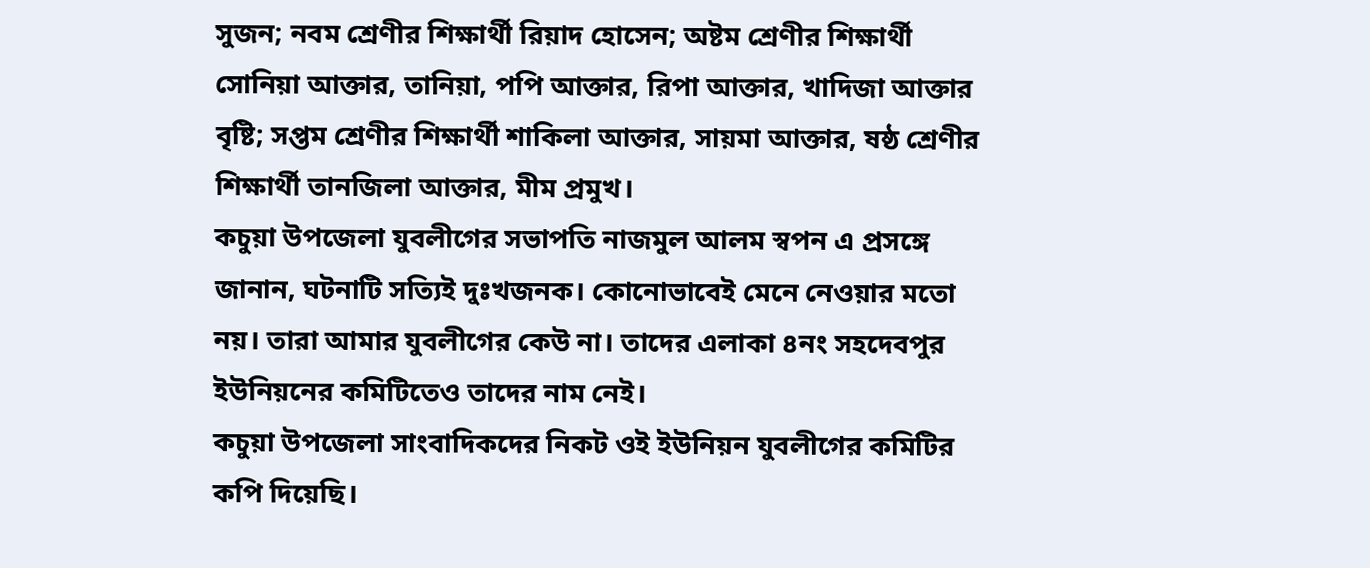সুজন; নবম শ্রেণীর শিক্ষার্থী রিয়াদ হোসেন; অষ্টম শ্রেণীর শিক্ষার্থী সোনিয়া আক্তার, তানিয়া, পপি আক্তার, রিপা আক্তার, খাদিজা আক্তার বৃষ্টি; সপ্তম শ্রেণীর শিক্ষার্থী শাকিলা আক্তার, সায়মা আক্তার, ষষ্ঠ শ্রেণীর শিক্ষার্থী তানজিলা আক্তার, মীম প্রমুখ।
কচুয়া উপজেলা যুবলীগের সভাপতি নাজমুল আলম স্বপন এ প্রসঙ্গে জানান, ঘটনাটি সত্যিই দুঃখজনক। কোনোভাবেই মেনে নেওয়ার মতো নয়। তারা আমার যুবলীগের কেউ না। তাদের এলাকা ৪নং সহদেবপুর ইউনিয়নের কমিটিতেও তাদের নাম নেই।
কচুয়া উপজেলা সাংবাদিকদের নিকট ওই ইউনিয়ন যুবলীগের কমিটির কপি দিয়েছি।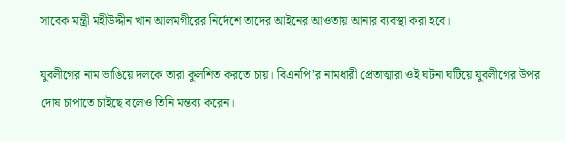সাবেক মন্ত্রী মহীউদ্দীন খান আলমগীরের নির্দেশে তাদের আইনের আওতায় আনার ব্যবস্থা করা হবে।

যুবলীগের নাম ভাঙিয়ে দলকে তারা কুলশিত করতে চায়। বিএনপি’র নামধারী প্রেতাত্মারা ওই ঘটনা ঘটিয়ে যুবলীগের উপর দোষ চাপাতে চাইছে বলেও তিনি মন্তব্য করেন।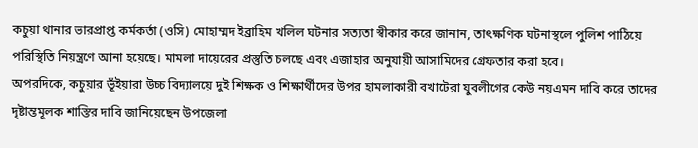কচুয়া থানার ভারপ্রাপ্ত কর্মকর্তা (ওসি) মোহাম্মদ ইব্রাহিম খলিল ঘটনার সত্যতা স্বীকার করে জানান, তাৎক্ষণিক ঘটনাস্থলে পুলিশ পাঠিয়ে পরিস্থিতি নিয়ন্ত্রণে আনা হয়েছে। মামলা দায়েরের প্রস্তুতি চলছে এবং এজাহার অনুযায়ী আসামিদের গ্রেফতার করা হবে।
অপরদিকে, কচুয়ার ভূঁইয়ারা উচ্চ বিদ্যালয়ে দুই শিক্ষক ও শিক্ষার্থীদের উপর হামলাকারী বখাটেরা যুবলীগের কেউ নয়এমন দাবি করে তাদের দৃষ্টান্তমূলক শাস্তির দাবি জানিয়েছেন উপজেলা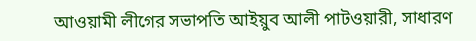আওয়ামী লীগের সভাপতি আইয়ুব আলী পাটওয়ারী, সাধারণ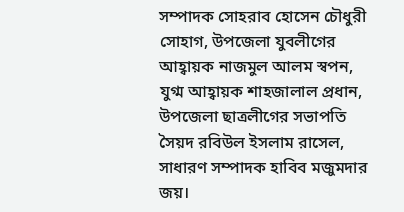সম্পাদক সোহরাব হোসেন চৌধুরী সোহাগ, উপজেলা যুবলীগের আহ্বায়ক নাজমুল আলম স্বপন, যুগ্ম আহ্বায়ক শাহজালাল প্রধান, উপজেলা ছাত্রলীগের সভাপতি সৈয়দ রবিউল ইসলাম রাসেল, সাধারণ সম্পাদক হাবিব মজুমদার জয়।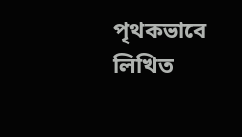পৃথকভাবে লিখিত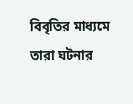বিবৃতির মাধ্যমে তারা ঘটনার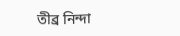তীব্র নিন্দা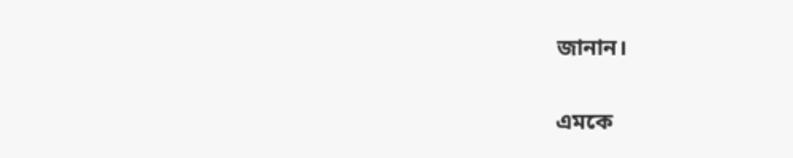জানান।

এমকে